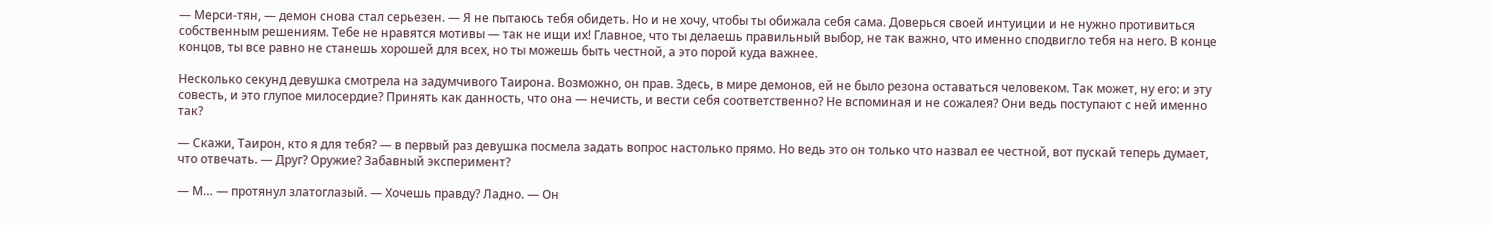— Мерси-тян, — демон снова стал серьезен. — Я не пытаюсь тебя обидеть. Но и не хочу, чтобы ты обижала себя сама. Доверься своей интуиции и не нужно противиться собственным решениям. Тебе не нравятся мотивы — так не ищи их! Главное, что ты делаешь правильный выбор, не так важно, что именно сподвигло тебя на него. В конце концов, ты все равно не станешь хорошей для всех, но ты можешь быть честной, а это порой куда важнее.

Несколько секунд девушка смотрела на задумчивого Таирона. Возможно, он прав. Здесь, в мире демонов, ей не было резона оставаться человеком. Так может, ну его: и эту совесть, и это глупое милосердие? Принять как данность, что она — нечисть, и вести себя соответственно? Не вспоминая и не сожалея? Они ведь поступают с ней именно так?

— Скажи, Таирон, кто я для тебя? — в первый раз девушка посмела задать вопрос настолько прямо. Но ведь это он только что назвал ее честной, вот пускай теперь думает, что отвечать. — Друг? Оружие? Забавный эксперимент?

— М… — протянул златоглазый. — Хочешь правду? Ладно. — Он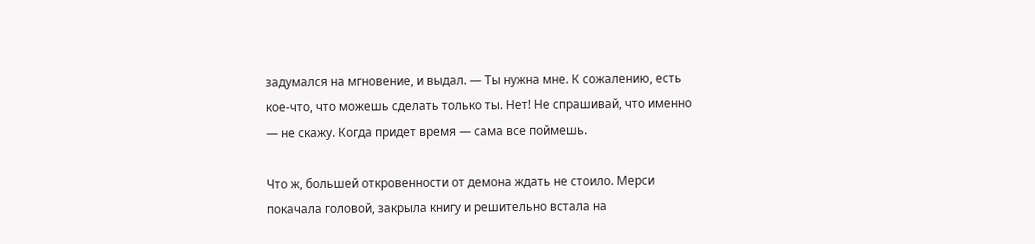задумался на мгновение, и выдал. — Ты нужна мне. К сожалению, есть кое-что, что можешь сделать только ты. Нет! Не спрашивай, что именно — не скажу. Когда придет время — сама все поймешь.

Что ж, большей откровенности от демона ждать не стоило. Мерси покачала головой, закрыла книгу и решительно встала на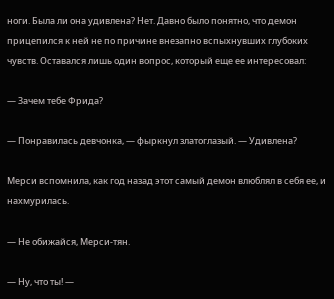ноги. Была ли она удивлена? Нет. Давно было понятно, что демон прицепился к ней не по причине внезапно вспыхнувших глубоких чувств. Оставался лишь один вопрос, который еще ее интересовал:

— Зачем тебе Фрида?

— Понравилась девчонка, — фыркнул златоглазый. — Удивлена?

Мерси вспомнила, как год назад этот самый демон влюблял в себя ее, и нахмурилась.

— Не обижайся, Мерси-тян.

— Ну, что ты! —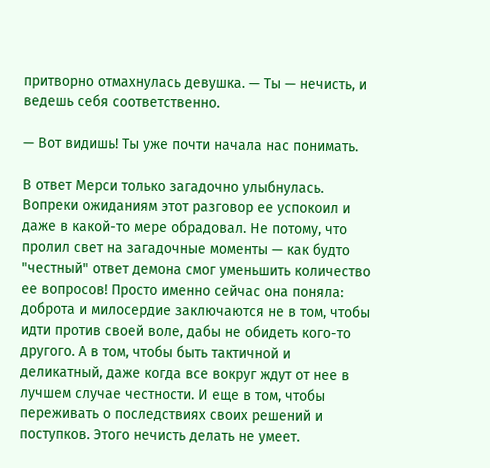притворно отмахнулась девушка. — Ты — нечисть, и ведешь себя соответственно.

— Вот видишь! Ты уже почти начала нас понимать.

В ответ Мерси только загадочно улыбнулась. Вопреки ожиданиям этот разговор ее успокоил и даже в какой-то мере обрадовал. Не потому, что пролил свет на загадочные моменты — как будто "честный" ответ демона смог уменьшить количество ее вопросов! Просто именно сейчас она поняла: доброта и милосердие заключаются не в том, чтобы идти против своей воле, дабы не обидеть кого-то другого. А в том, чтобы быть тактичной и деликатный, даже когда все вокруг ждут от нее в лучшем случае честности. И еще в том, чтобы переживать о последствиях своих решений и поступков. Этого нечисть делать не умеет.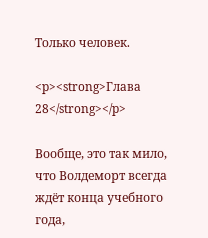Только человек.

<p><strong>Глава 28</strong></p>

Вообще, это так мило, что Волдеморт всегда ждёт конца учебного года,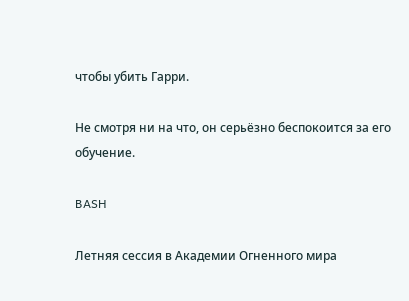чтобы убить Гарри.

Не смотря ни на что, он серьёзно беспокоится за его обучение.

BASH

Летняя сессия в Академии Огненного мира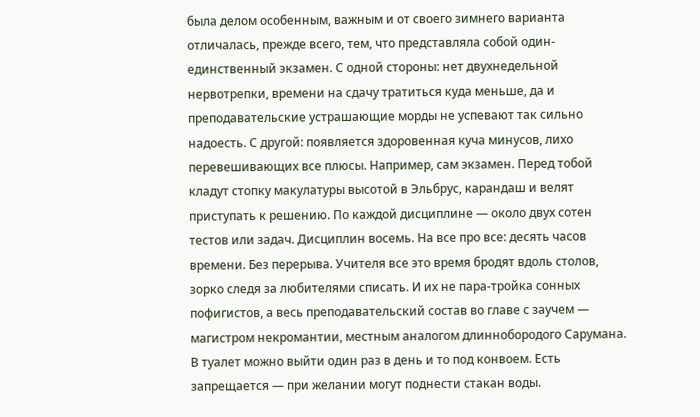была делом особенным, важным и от своего зимнего варианта отличалась, прежде всего, тем, что представляла собой один-единственный экзамен. С одной стороны: нет двухнедельной нервотрепки, времени на сдачу тратиться куда меньше, да и преподавательские устрашающие морды не успевают так сильно надоесть. С другой: появляется здоровенная куча минусов, лихо перевешивающих все плюсы. Например, сам экзамен. Перед тобой кладут стопку макулатуры высотой в Эльбрус, карандаш и велят приступать к решению. По каждой дисциплине — около двух сотен тестов или задач. Дисциплин восемь. На все про все: десять часов времени. Без перерыва. Учителя все это время бродят вдоль столов, зорко следя за любителями списать. И их не пара-тройка сонных пофигистов, а весь преподавательский состав во главе с заучем — магистром некромантии, местным аналогом длиннобородого Сарумана. В туалет можно выйти один раз в день и то под конвоем. Есть запрещается — при желании могут поднести стакан воды.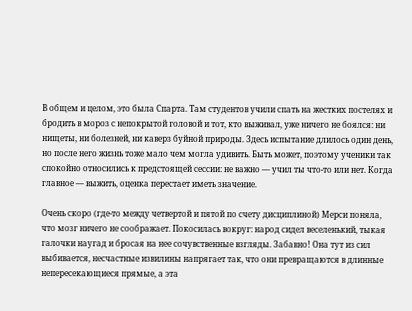В общем и целом, это была Спарта. Там студентов учили спать на жестких постелях и бродить в мороз с непокрытой головой и тот, кто выживал, уже ничего не боялся: ни нищеты, ни болезней, ни каверз буйной природы. Здесь испытание длилось один день, но после него жизнь тоже мало чем могла удивить. Быть может, поэтому ученики так спокойно относились к предстоящей сессии: не важно — учил ты что-то или нет. Когда главное — выжить, оценка перестает иметь значение.

Очень скоро (где-то между четвертой и пятой по счету дисциплиной) Мерси поняла, что мозг ничего не соображает. Покосилась вокруг: народ сидел веселенький, тыкая галочки наугад и бросая на нее сочувственные взгляды. Забавно! Она тут из сил выбивается, несчастные извилины напрягает так, что они превращаются в длинные непересекающиеся прямые, а эта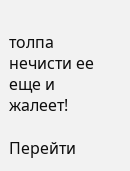толпа нечисти ее еще и жалеет!

Перейти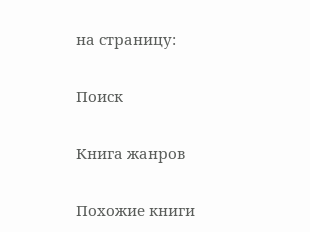на страницу:

Поиск

Книга жанров

Похожие книги